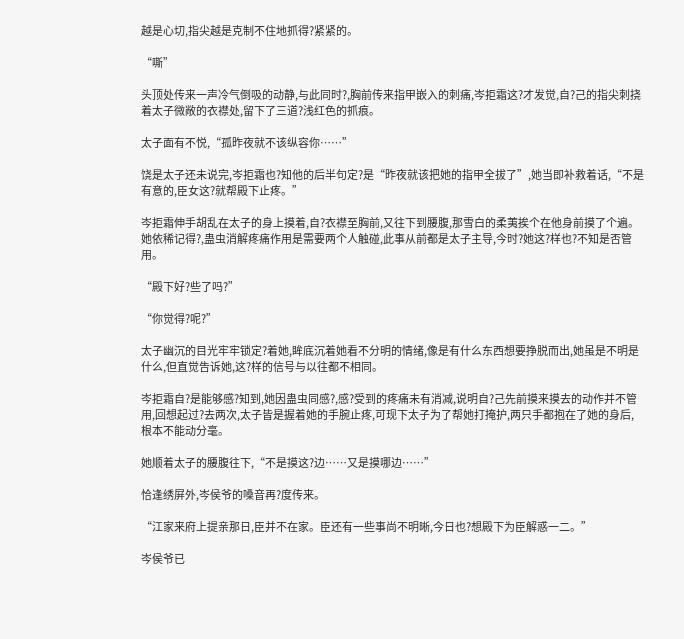越是心切,指尖越是克制不住地抓得?紧紧的。

“嘶”

头顶处传来一声冷气倒吸的动静,与此同时?,胸前传来指甲嵌入的刺痛,岑拒霜这?才发觉,自?己的指尖刺挠着太子微敞的衣襟处,留下了三道?浅红色的抓痕。

太子面有不悦,“孤昨夜就不该纵容你……”

饶是太子还未说完,岑拒霜也?知他的后半句定?是“昨夜就该把她的指甲全拔了”,她当即补救着话,“不是有意的,臣女这?就帮殿下止疼。”

岑拒霜伸手胡乱在太子的身上摸着,自?衣襟至胸前,又往下到腰腹,那雪白的柔荑挨个在他身前摸了个遍。她依稀记得?,蛊虫消解疼痛作用是需要两个人触碰,此事从前都是太子主导,今时?她这?样也?不知是否管用。

“殿下好?些了吗?”

“你觉得?呢?”

太子幽沉的目光牢牢锁定?着她,眸底沉着她看不分明的情绪,像是有什么东西想要挣脱而出,她虽是不明是什么,但直觉告诉她,这?样的信号与以往都不相同。

岑拒霜自?是能够感?知到,她因蛊虫同感?,感?受到的疼痛未有消减,说明自?己先前摸来摸去的动作并不管用,回想起过?去两次,太子皆是握着她的手腕止疼,可现下太子为了帮她打掩护,两只手都抱在了她的身后,根本不能动分毫。

她顺着太子的腰腹往下,“不是摸这?边……又是摸哪边……”

恰逢绣屏外,岑侯爷的嗓音再?度传来。

“江家来府上提亲那日,臣并不在家。臣还有一些事尚不明晰,今日也?想殿下为臣解惑一二。”

岑侯爷已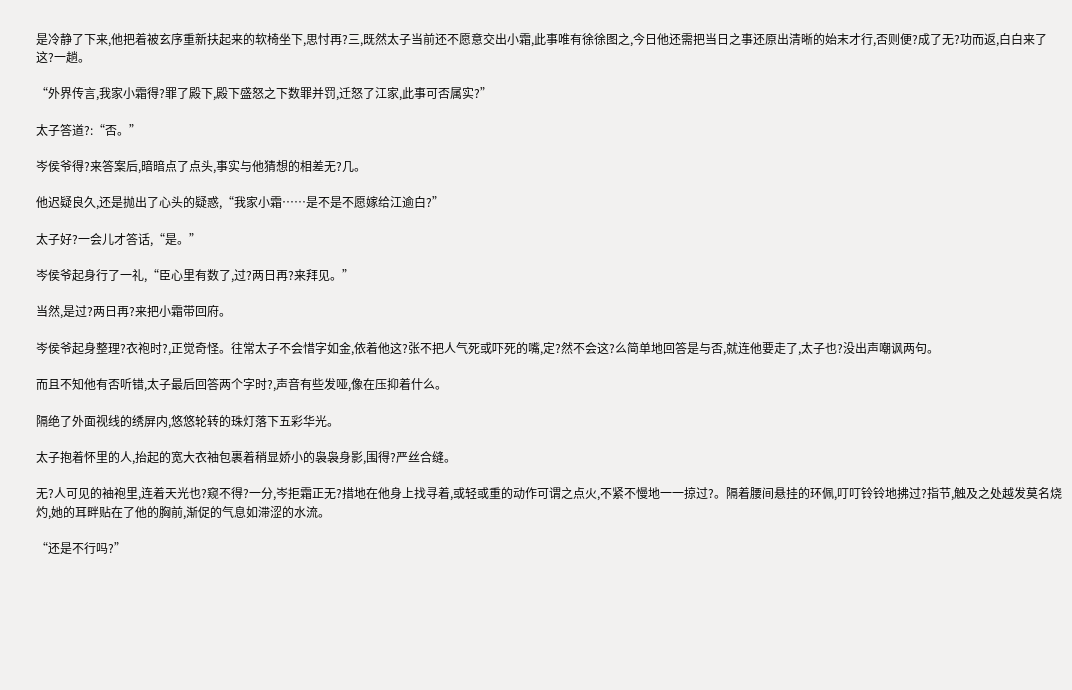是冷静了下来,他把着被玄序重新扶起来的软椅坐下,思忖再?三,既然太子当前还不愿意交出小霜,此事唯有徐徐图之,今日他还需把当日之事还原出清晰的始末才行,否则便?成了无?功而返,白白来了这?一趟。

“外界传言,我家小霜得?罪了殿下,殿下盛怒之下数罪并罚,迁怒了江家,此事可否属实?”

太子答道?:“否。”

岑侯爷得?来答案后,暗暗点了点头,事实与他猜想的相差无?几。

他迟疑良久,还是抛出了心头的疑惑,“我家小霜……是不是不愿嫁给江逾白?”

太子好?一会儿才答话,“是。”

岑侯爷起身行了一礼,“臣心里有数了,过?两日再?来拜见。”

当然,是过?两日再?来把小霜带回府。

岑侯爷起身整理?衣袍时?,正觉奇怪。往常太子不会惜字如金,依着他这?张不把人气死或吓死的嘴,定?然不会这?么简单地回答是与否,就连他要走了,太子也?没出声嘲讽两句。

而且不知他有否听错,太子最后回答两个字时?,声音有些发哑,像在压抑着什么。

隔绝了外面视线的绣屏内,悠悠轮转的珠灯落下五彩华光。

太子抱着怀里的人,抬起的宽大衣袖包裹着稍显娇小的袅袅身影,围得?严丝合缝。

无?人可见的袖袍里,连着天光也?窥不得?一分,岑拒霜正无?措地在他身上找寻着,或轻或重的动作可谓之点火,不紧不慢地一一掠过?。隔着腰间悬挂的环佩,叮叮铃铃地拂过?指节,触及之处越发莫名烧灼,她的耳畔贴在了他的胸前,渐促的气息如滞涩的水流。

“还是不行吗?”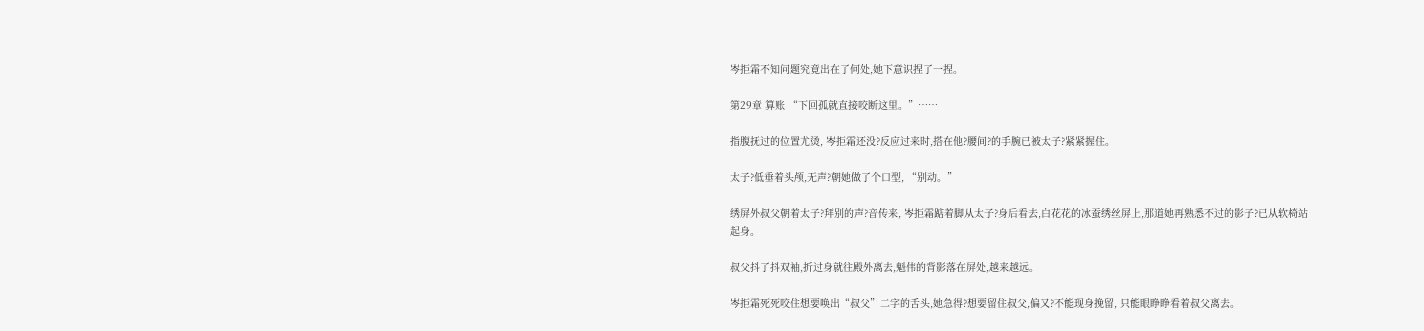岑拒霜不知问题究竟出在了何处,她下意识捏了一捏。

第29章 算账 “下回孤就直接咬断这里。”……

指腹抚过的位置尤烫, 岑拒霜还没?反应过来时,搭在他?腰间?的手腕已被太子?紧紧握住。

太子?低垂着头颅,无声?朝她做了个口型, “别动。”

绣屏外叔父朝着太子?拜别的声?音传来, 岑拒霜踮着脚从太子?身后看去,白花花的冰蚕绣丝屏上,那道她再熟悉不过的影子?已从软椅站起身。

叔父抖了抖双袖,折过身就往殿外离去,魁伟的背影落在屏处,越来越远。

岑拒霜死死咬住想要唤出“叔父”二字的舌头,她急得?想要留住叔父,偏又?不能现身挽留, 只能眼睁睁看着叔父离去。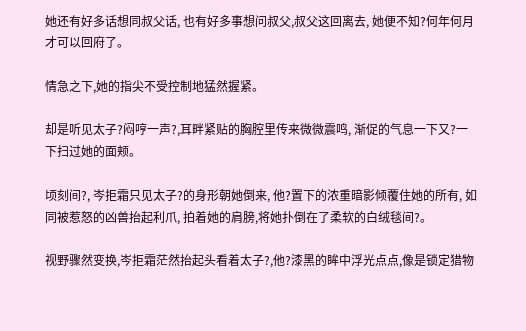她还有好多话想同叔父话, 也有好多事想问叔父,叔父这回离去, 她便不知?何年何月才可以回府了。

情急之下,她的指尖不受控制地猛然握紧。

却是听见太子?闷哼一声?,耳畔紧贴的胸腔里传来微微震鸣, 渐促的气息一下又?一下扫过她的面颊。

顷刻间?, 岑拒霜只见太子?的身形朝她倒来, 他?置下的浓重暗影倾覆住她的所有, 如同被惹怒的凶兽抬起利爪, 拍着她的肩膀,将她扑倒在了柔软的白绒毯间?。

视野骤然变换,岑拒霜茫然抬起头看着太子?,他?漆黑的眸中浮光点点,像是锁定猎物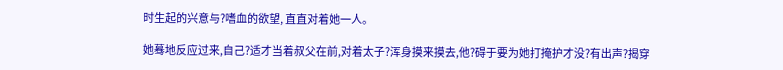时生起的兴意与?嗜血的欲望, 直直对着她一人。

她蓦地反应过来,自己?适才当着叔父在前,对着太子?浑身摸来摸去,他?碍于要为她打掩护才没?有出声?揭穿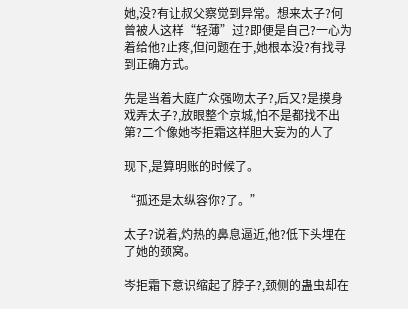她,没?有让叔父察觉到异常。想来太子?何曾被人这样“轻薄”过?即便是自己?一心为着给他?止疼,但问题在于,她根本没?有找寻到正确方式。

先是当着大庭广众强吻太子?,后又?是摸身戏弄太子?,放眼整个京城,怕不是都找不出第?二个像她岑拒霜这样胆大妄为的人了

现下,是算明账的时候了。

“孤还是太纵容你?了。”

太子?说着,灼热的鼻息逼近,他?低下头埋在了她的颈窝。

岑拒霜下意识缩起了脖子?,颈侧的蛊虫却在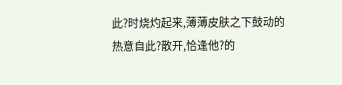此?时烧灼起来,薄薄皮肤之下鼓动的热意自此?散开,恰逢他?的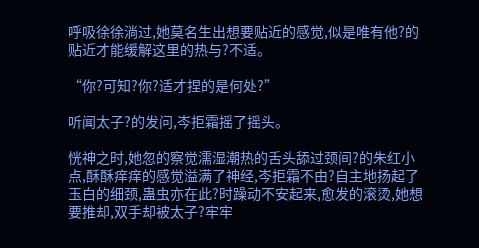呼吸徐徐淌过,她莫名生出想要贴近的感觉,似是唯有他?的贴近才能缓解这里的热与?不适。

“你?可知?你?适才捏的是何处?”

听闻太子?的发问,岑拒霜摇了摇头。

恍神之时,她忽的察觉濡湿潮热的舌头舔过颈间?的朱红小点,酥酥痒痒的感觉溢满了神经,岑拒霜不由?自主地扬起了玉白的细颈,蛊虫亦在此?时躁动不安起来,愈发的滚烫,她想要推却,双手却被太子?牢牢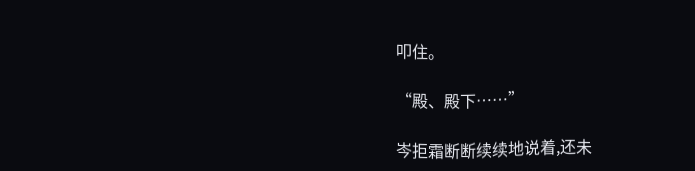叩住。

“殿、殿下……”

岑拒霜断断续续地说着,还未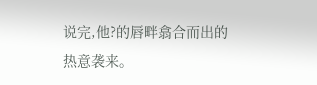说完,他?的唇畔翕合而出的热意袭来。